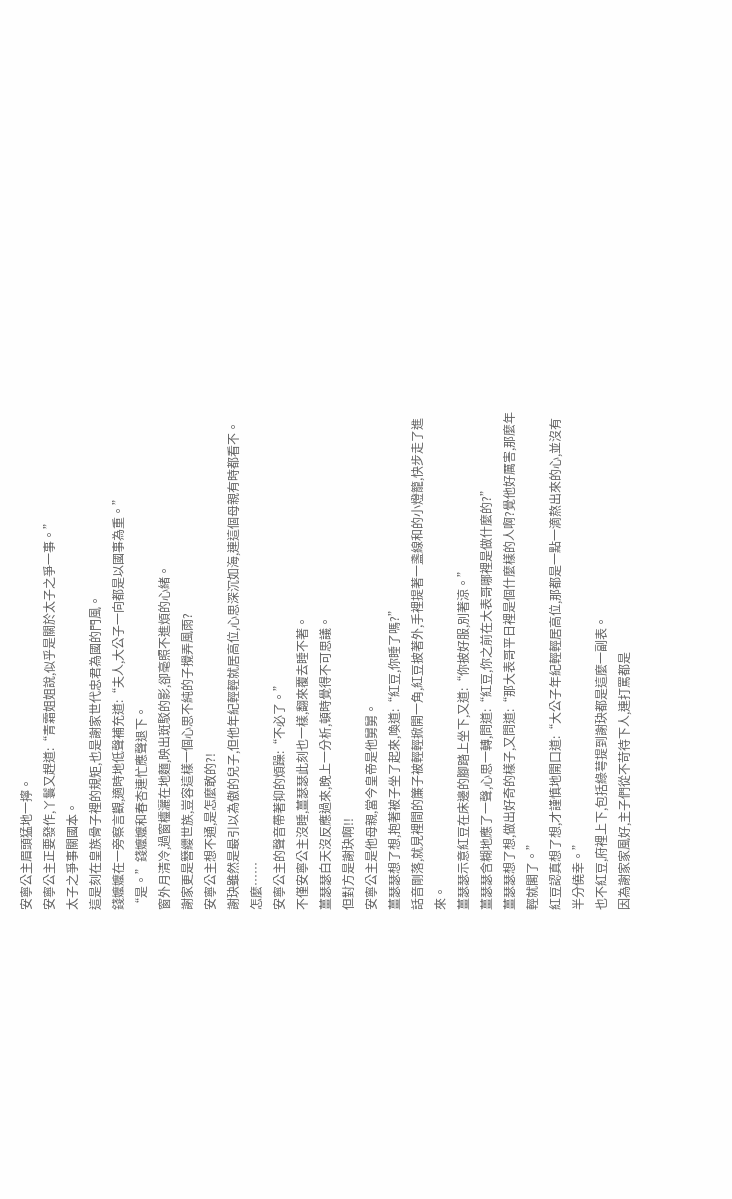安寧公主眉頭猛地一擰。
安寧公主正要發作,丫鬟又趕道:“青霜姐姐說,似乎是關於太子之爭一事。”
太子之爭事關國本。
這是刻在皇族骨子裡的規矩,也是謝家世代忠君為國的門風。
錢嬤嬤在一旁察言觀,適時地低聲補充道:“夫人,大公子一向都是以國事為重。”
“是。”錢嬤嬤和春杏連忙應聲退下。
窗外月清冷,過窗欞灑在地麵,映出斑駁的影,卻毫照不進煩的心緒。
謝家更是簪纓世族,豈容這樣一個心思不純的子攪弄風雨?
安寧公主想不通,是怎麼敢的?!
謝玦雖然是最引以為傲的兒子,但他年紀輕輕就居高位,心思深沉如海,連這個母親有時都看不。
怎麼……
安寧公主的聲音帶著抑的煩躁:“不必了。”
不僅安寧公主沒睡,薑瑟瑟此刻也一樣,翻來覆去睡不著。
薑瑟瑟白天沒反應過來,晚上一分析,頓時覺得不可思議。
但對方是謝玦啊!!
安寧公主是他母親,當今皇帝是他舅舅。
薑瑟瑟想了想,抱著被子坐了起來,喚道:“紅豆,你睡了嗎?”
話音剛落,就見裡間的簾子被輕輕掀開一角,紅豆披著外,手裡提著一盞線和的小燈籠,快步走了進來。
薑瑟瑟示意紅豆在床邊的腳踏上坐下,又道:“你披好服,別著涼。”
薑瑟瑟含糊地應了一聲,心思一轉,問道:“紅豆,你之前在大表哥哪裡是做什麼的?”
薑瑟瑟想了想,做出好奇的樣子,又問道:“那大表哥平日裡是個什麼樣的人啊?覺他好厲害,那麼年輕就閣了。”
紅豆認真想了想,才謹慎地開口道:“大公子年紀輕輕居高位,那都是一點一滴熬出來的心,並沒有半分僥幸。”
也不紅豆,府裡上下,包括綠萼提到謝玦都是這麼一副表。
因為謝家家風好,主子們從不苛待下人,連打罵都是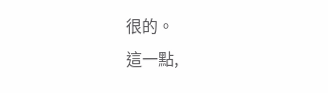很的。
這一點,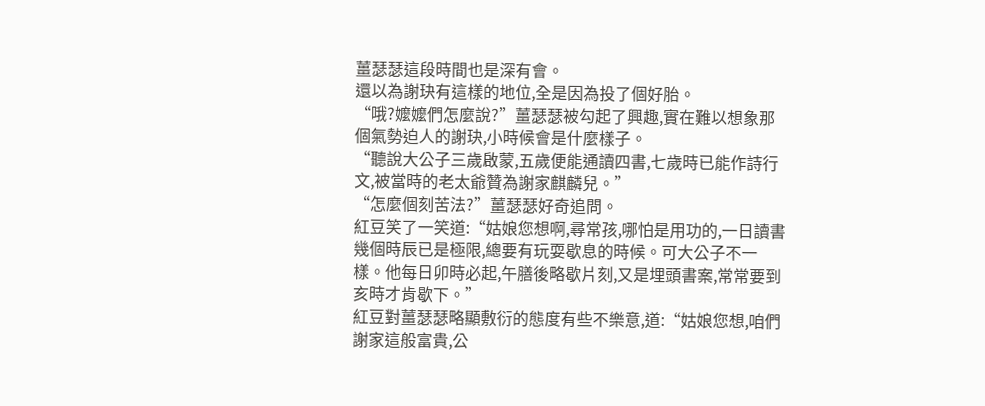薑瑟瑟這段時間也是深有會。
還以為謝玦有這樣的地位,全是因為投了個好胎。
“哦?嬤嬤們怎麼說?”薑瑟瑟被勾起了興趣,實在難以想象那個氣勢迫人的謝玦,小時候會是什麼樣子。
“聽說大公子三歲啟蒙,五歲便能通讀四書,七歲時已能作詩行文,被當時的老太爺贊為謝家麒麟兒。”
“怎麼個刻苦法?”薑瑟瑟好奇追問。
紅豆笑了一笑道:“姑娘您想啊,尋常孩,哪怕是用功的,一日讀書幾個時辰已是極限,總要有玩耍歇息的時候。可大公子不一樣。他每日卯時必起,午膳後略歇片刻,又是埋頭書案,常常要到亥時才肯歇下。”
紅豆對薑瑟瑟略顯敷衍的態度有些不樂意,道:“姑娘您想,咱們謝家這般富貴,公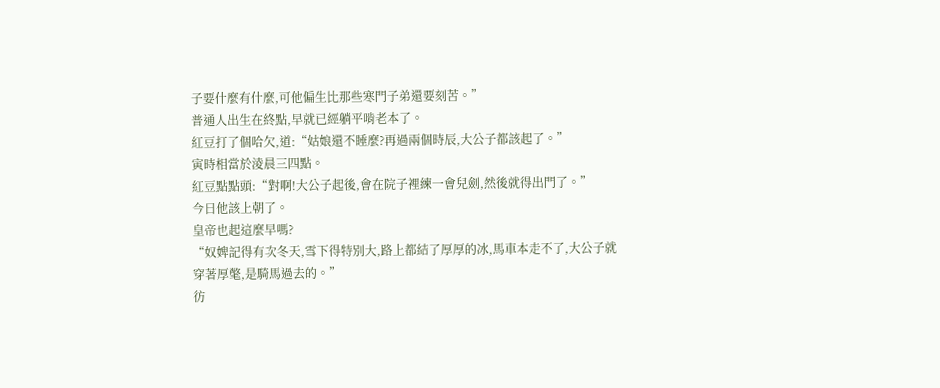子要什麼有什麼,可他偏生比那些寒門子弟還要刻苦。”
普通人出生在終點,早就已經躺平啃老本了。
紅豆打了個哈欠,道:“姑娘還不睡麼?再過兩個時辰,大公子都該起了。”
寅時相當於淩晨三四點。
紅豆點點頭:“對啊!大公子起後,會在院子裡練一會兒劍,然後就得出門了。”
今日他該上朝了。
皇帝也起這麼早嗎?
“奴婢記得有次冬天,雪下得特別大,路上都結了厚厚的冰,馬車本走不了,大公子就穿著厚氅,是騎馬過去的。”
彷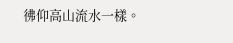彿仰高山流水一樣。